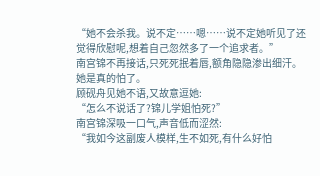“她不会杀我。说不定……嗯……说不定她听见了还觉得欣慰呢,想着自己忽然多了一个追求者。”
南宫锦不再接话,只死死抿着唇,额角隐隐渗出细汗。
她是真的怕了。
顾砚舟见她不语,又故意逗她:
“怎么不说话了?锦儿学姐怕死?”
南宫锦深吸一口气,声音低而涩然:
“我如今这副废人模样,生不如死,有什么好怕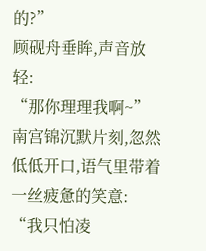的?”
顾砚舟垂眸,声音放轻:
“那你理理我啊~”
南宫锦沉默片刻,忽然低低开口,语气里带着一丝疲惫的笑意:
“我只怕凌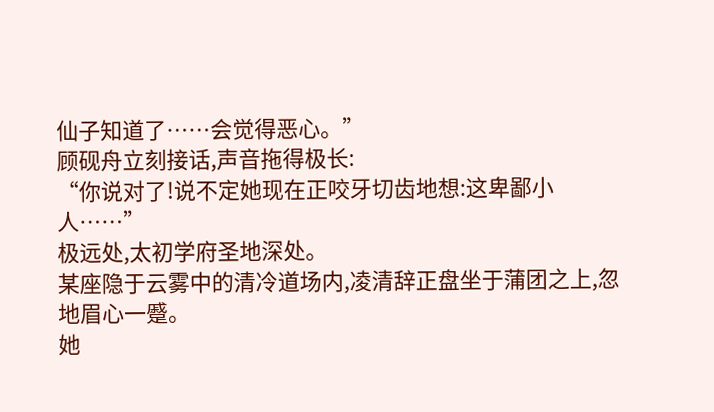仙子知道了……会觉得恶心。”
顾砚舟立刻接话,声音拖得极长:
“你说对了!说不定她现在正咬牙切齿地想:这卑鄙小人……”
极远处,太初学府圣地深处。
某座隐于云雾中的清冷道场内,凌清辞正盘坐于蒲团之上,忽地眉心一蹙。
她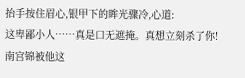抬手按住眉心,银甲下的眸光骤冷,心道:
这卑鄙小人……真是口无遮掩。真想立刻杀了你!
南宫锦被他这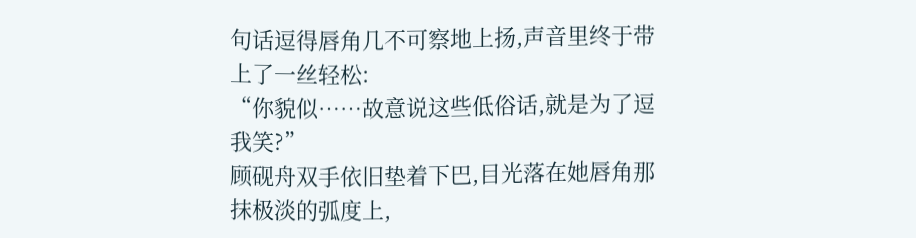句话逗得唇角几不可察地上扬,声音里终于带上了一丝轻松:
“你貌似……故意说这些低俗话,就是为了逗我笑?”
顾砚舟双手依旧垫着下巴,目光落在她唇角那抹极淡的弧度上,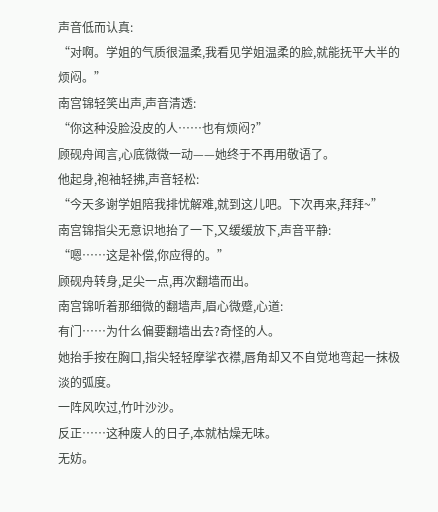声音低而认真:
“对啊。学姐的气质很温柔,我看见学姐温柔的脸,就能抚平大半的烦闷。”
南宫锦轻笑出声,声音清透:
“你这种没脸没皮的人……也有烦闷?”
顾砚舟闻言,心底微微一动——她终于不再用敬语了。
他起身,袍袖轻拂,声音轻松:
“今天多谢学姐陪我排忧解难,就到这儿吧。下次再来,拜拜~”
南宫锦指尖无意识地抬了一下,又缓缓放下,声音平静:
“嗯……这是补偿,你应得的。”
顾砚舟转身,足尖一点,再次翻墙而出。
南宫锦听着那细微的翻墙声,眉心微蹙,心道:
有门……为什么偏要翻墙出去?奇怪的人。
她抬手按在胸口,指尖轻轻摩挲衣襟,唇角却又不自觉地弯起一抹极淡的弧度。
一阵风吹过,竹叶沙沙。
反正……这种废人的日子,本就枯燥无味。
无妨。